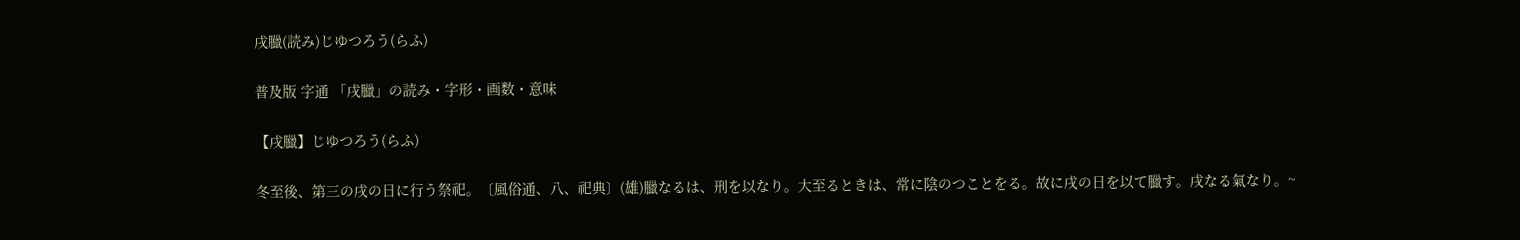戌臘(読み)じゆつろう(らふ)

普及版 字通 「戌臘」の読み・字形・画数・意味

【戌臘】じゆつろう(らふ)

冬至後、第三の戌の日に行う祭祀。〔風俗通、八、祀典〕(雄)臘なるは、刑を以なり。大至るときは、常に陰のつことをる。故に戌の日を以て臘す。戌なる氣なり。~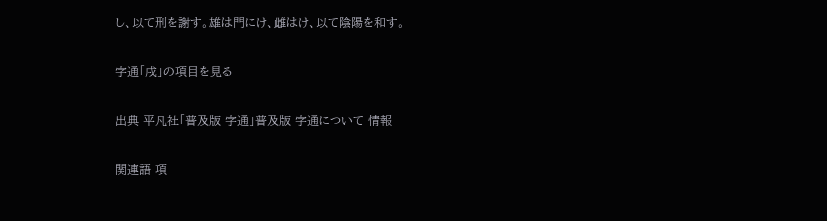し、以て刑を謝す。雄は門にけ、雌はけ、以て陰陽を和す。

字通「戌」の項目を見る

出典 平凡社「普及版 字通」普及版 字通について 情報

関連語 項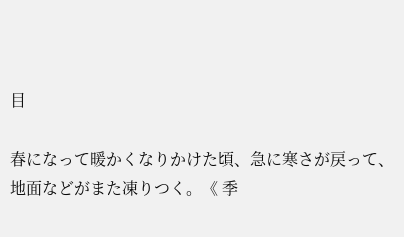目

春になって暖かくなりかけた頃、急に寒さが戻って、地面などがまた凍りつく。《 季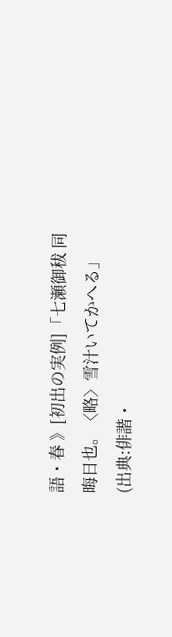語・春 》[初出の実例]「七瀬御秡 同晦日也。〈略〉雪汁いてかへる」(出典:俳諧・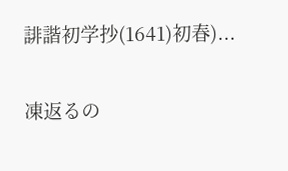誹諧初学抄(1641)初春)...

凍返るの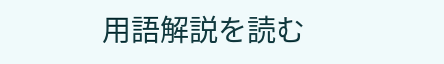用語解説を読む